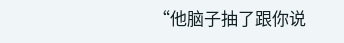“他脑子抽了跟你说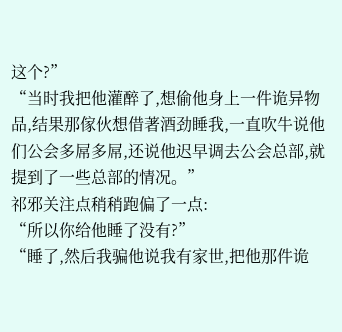这个?”
“当时我把他灌醉了,想偷他身上一件诡异物品,结果那傢伙想借著酒劲睡我,一直吹牛说他们公会多屌多屌,还说他迟早调去公会总部,就提到了一些总部的情况。”
祁邪关注点稍稍跑偏了一点:
“所以你给他睡了没有?”
“睡了,然后我骗他说我有家世,把他那件诡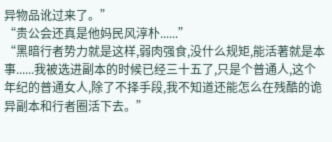异物品讹过来了。”
“贵公会还真是他妈民风淳朴......”
“黑暗行者势力就是这样,弱肉强食,没什么规矩,能活著就是本事......我被选进副本的时候已经三十五了,只是个普通人,这个年纪的普通女人,除了不择手段,我不知道还能怎么在残酷的诡异副本和行者圈活下去。”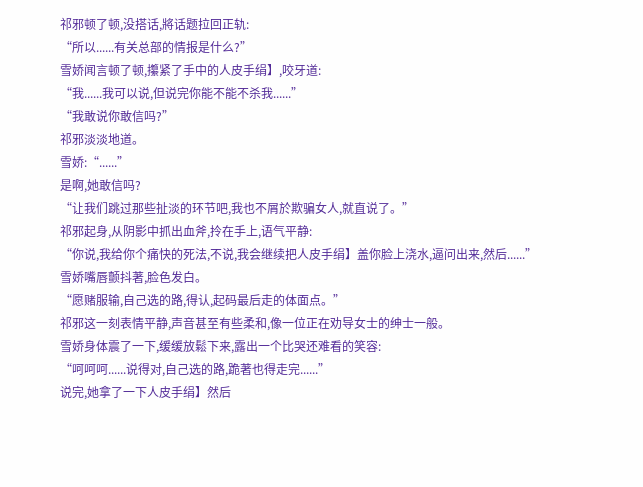祁邪顿了顿,没搭话,將话题拉回正轨:
“所以......有关总部的情报是什么?”
雪娇闻言顿了顿,攥紧了手中的人皮手绢】,咬牙道:
“我......我可以说,但说完你能不能不杀我......”
“我敢说你敢信吗?”
祁邪淡淡地道。
雪娇:“......”
是啊,她敢信吗?
“让我们跳过那些扯淡的环节吧,我也不屑於欺骗女人,就直说了。”
祁邪起身,从阴影中抓出血斧,拎在手上,语气平静:
“你说,我给你个痛快的死法,不说,我会继续把人皮手绢】盖你脸上浇水,逼问出来,然后......”
雪娇嘴唇颤抖著,脸色发白。
“愿赌服输,自己选的路,得认,起码最后走的体面点。”
祁邪这一刻表情平静,声音甚至有些柔和,像一位正在劝导女士的绅士一般。
雪娇身体震了一下,缓缓放鬆下来,露出一个比哭还难看的笑容:
“呵呵呵......说得对,自己选的路,跪著也得走完......”
说完,她拿了一下人皮手绢】然后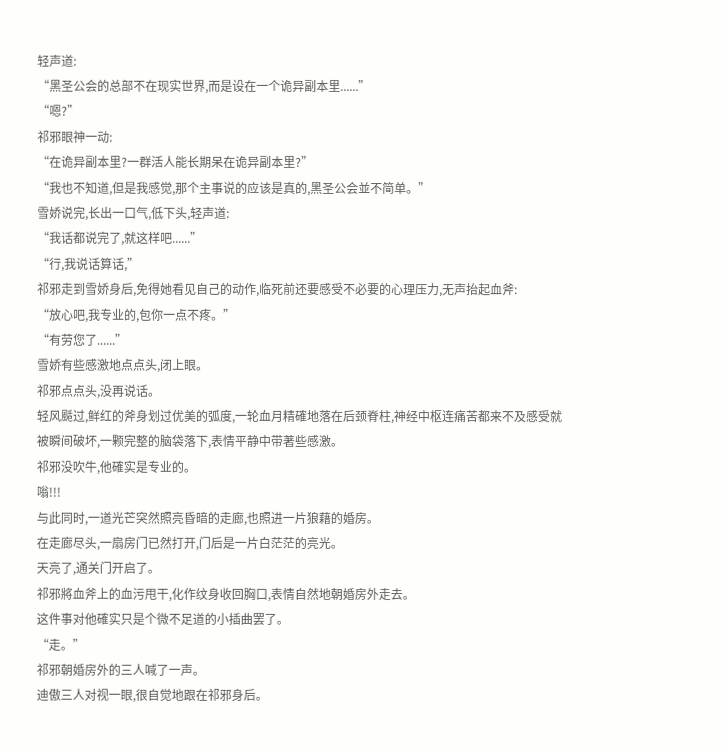轻声道:
“黑圣公会的总部不在现实世界,而是设在一个诡异副本里......”
“嗯?”
祁邪眼神一动:
“在诡异副本里?一群活人能长期呆在诡异副本里?”
“我也不知道,但是我感觉,那个主事说的应该是真的,黑圣公会並不简单。”
雪娇说完,长出一口气,低下头,轻声道:
“我话都说完了,就这样吧......”
“行,我说话算话,”
祁邪走到雪娇身后,免得她看见自己的动作,临死前还要感受不必要的心理压力,无声抬起血斧:
“放心吧,我专业的,包你一点不疼。”
“有劳您了......”
雪娇有些感激地点点头,闭上眼。
祁邪点点头,没再说话。
轻风颳过,鲜红的斧身划过优美的弧度,一轮血月精確地落在后颈脊柱,神经中枢连痛苦都来不及感受就被瞬间破坏,一颗完整的脑袋落下,表情平静中带著些感激。
祁邪没吹牛,他確实是专业的。
嗡!!!
与此同时,一道光芒突然照亮昏暗的走廊,也照进一片狼藉的婚房。
在走廊尽头,一扇房门已然打开,门后是一片白茫茫的亮光。
天亮了,通关门开启了。
祁邪將血斧上的血污甩干,化作纹身收回胸口,表情自然地朝婚房外走去。
这件事对他確实只是个微不足道的小插曲罢了。
“走。”
祁邪朝婚房外的三人喊了一声。
迪傲三人对视一眼,很自觉地跟在祁邪身后。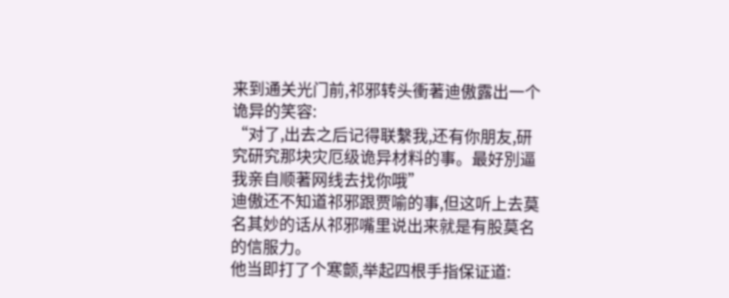来到通关光门前,祁邪转头衝著迪傲露出一个诡异的笑容:
“对了,出去之后记得联繫我,还有你朋友,研究研究那块灾厄级诡异材料的事。最好別逼我亲自顺著网线去找你哦”
迪傲还不知道祁邪跟贾喻的事,但这听上去莫名其妙的话从祁邪嘴里说出来就是有股莫名的信服力。
他当即打了个寒颤,举起四根手指保证道: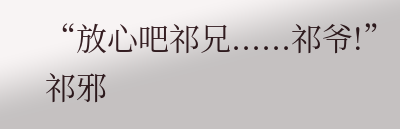“放心吧祁兄......祁爷!”
祁邪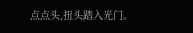点点头,扭头踏入光门。